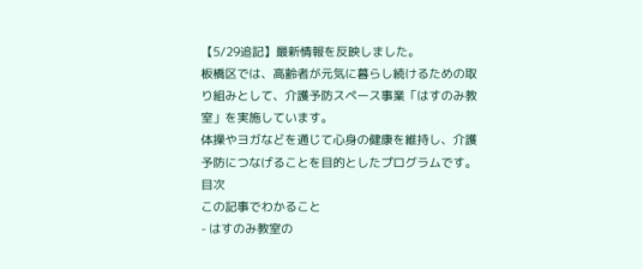【5/29追記】最新情報を反映しました。
板橋区では、高齢者が元気に暮らし続けるための取り組みとして、介護予防スペース事業「はすのみ教室」を実施しています。
体操やヨガなどを通じて心身の健康を維持し、介護予防につなげることを目的としたプログラムです。
目次
この記事でわかること
- はすのみ教室の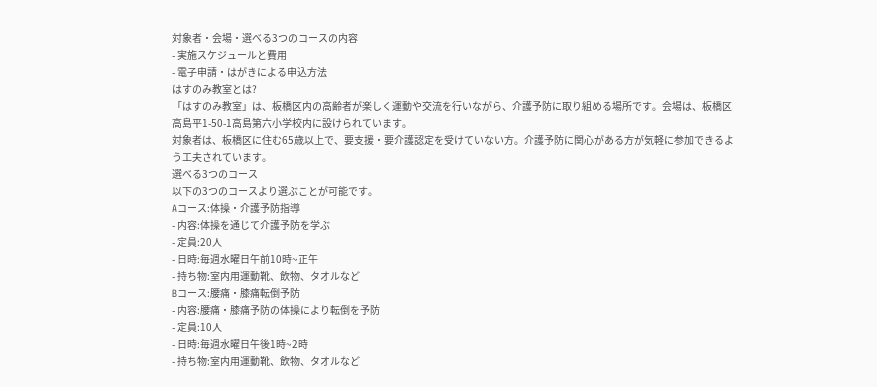対象者・会場・選べる3つのコースの内容
- 実施スケジュールと費用
- 電子申請・はがきによる申込方法
はすのみ教室とは?
「はすのみ教室」は、板橋区内の高齢者が楽しく運動や交流を行いながら、介護予防に取り組める場所です。会場は、板橋区高島平1-50-1高島第六小学校内に設けられています。
対象者は、板橋区に住む65歳以上で、要支援・要介護認定を受けていない方。介護予防に関心がある方が気軽に参加できるよう工夫されています。
選べる3つのコース
以下の3つのコースより選ぶことが可能です。
Aコース:体操・介護予防指導
- 内容:体操を通じて介護予防を学ぶ
- 定員:20人
- 日時:毎週水曜日午前10時~正午
- 持ち物:室内用運動靴、飲物、タオルなど
Bコース:腰痛・膝痛転倒予防
- 内容:腰痛・膝痛予防の体操により転倒を予防
- 定員:10人
- 日時:毎週水曜日午後1時~2時
- 持ち物:室内用運動靴、飲物、タオルなど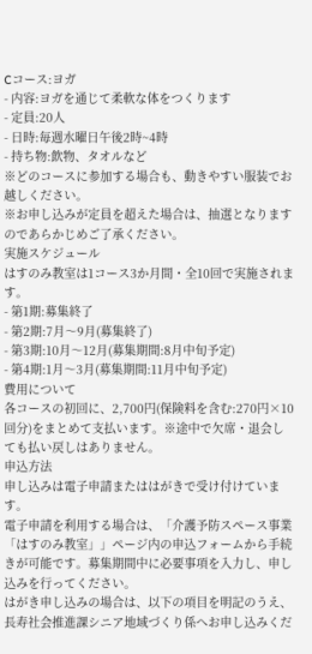Cコース:ヨガ
- 内容:ヨガを通じて柔軟な体をつくります
- 定員:20人
- 日時:毎週水曜日午後2時~4時
- 持ち物:飲物、タオルなど
※どのコースに参加する場合も、動きやすい服装でお越しください。
※お申し込みが定員を超えた場合は、抽選となりますのであらかじめご了承ください。
実施スケジュール
はすのみ教室は1コース3か月間・全10回で実施されます。
- 第1期:募集終了
- 第2期:7月〜9月(募集終了)
- 第3期:10月〜12月(募集期間:8月中旬予定)
- 第4期:1月〜3月(募集期間:11月中旬予定)
費用について
各コースの初回に、2,700円(保険料を含む:270円×10回分)をまとめて支払います。※途中で欠席・退会しても払い戻しはありません。
申込方法
申し込みは電子申請またははがきで受け付けています。
電子申請を利用する場合は、「介護予防スペース事業「はすのみ教室」」ページ内の申込フォームから手続きが可能です。募集期間中に必要事項を入力し、申し込みを行ってください。
はがき申し込みの場合は、以下の項目を明記のうえ、長寿社会推進課シニア地域づくり係へお申し込みくだ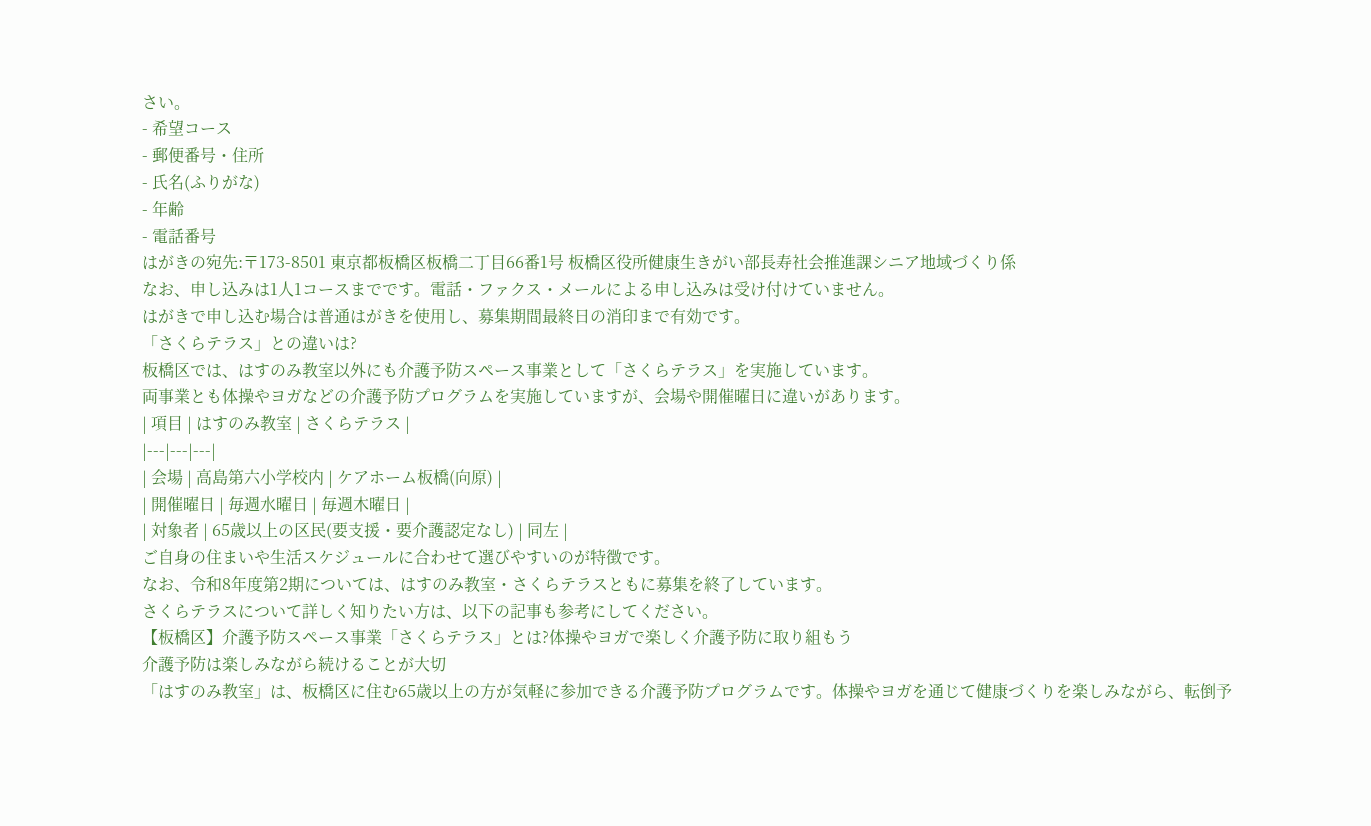さい。
- 希望コース
- 郵便番号・住所
- 氏名(ふりがな)
- 年齢
- 電話番号
はがきの宛先:〒173-8501 東京都板橋区板橋二丁目66番1号 板橋区役所健康生きがい部長寿社会推進課シニア地域づくり係
なお、申し込みは1人1コースまでです。電話・ファクス・メールによる申し込みは受け付けていません。
はがきで申し込む場合は普通はがきを使用し、募集期間最終日の消印まで有効です。
「さくらテラス」との違いは?
板橋区では、はすのみ教室以外にも介護予防スペース事業として「さくらテラス」を実施しています。
両事業とも体操やヨガなどの介護予防プログラムを実施していますが、会場や開催曜日に違いがあります。
| 項目 | はすのみ教室 | さくらテラス |
|---|---|---|
| 会場 | 高島第六小学校内 | ケアホーム板橋(向原) |
| 開催曜日 | 毎週水曜日 | 毎週木曜日 |
| 対象者 | 65歳以上の区民(要支援・要介護認定なし) | 同左 |
ご自身の住まいや生活スケジュールに合わせて選びやすいのが特徴です。
なお、令和8年度第2期については、はすのみ教室・さくらテラスともに募集を終了しています。
さくらテラスについて詳しく知りたい方は、以下の記事も参考にしてください。
【板橋区】介護予防スペース事業「さくらテラス」とは?体操やヨガで楽しく介護予防に取り組もう
介護予防は楽しみながら続けることが大切
「はすのみ教室」は、板橋区に住む65歳以上の方が気軽に参加できる介護予防プログラムです。体操やヨガを通じて健康づくりを楽しみながら、転倒予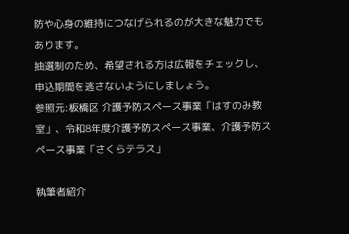防や心身の維持につなげられるのが大きな魅力でもあります。
抽選制のため、希望される方は広報をチェックし、申込期間を逃さないようにしましょう。
参照元:板橋区 介護予防スペース事業「はすのみ教室」、令和8年度介護予防スペース事業、介護予防スペース事業「さくらテラス」

執筆者紹介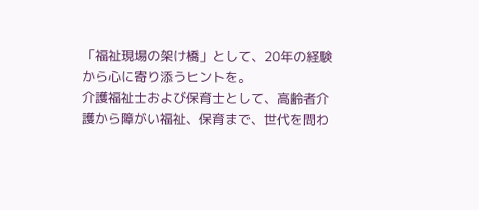「福祉現場の架け橋」として、20年の経験から心に寄り添うヒントを。
介護福祉士および保育士として、高齢者介護から障がい福祉、保育まで、世代を問わ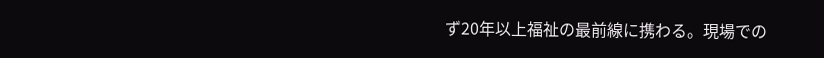ず20年以上福祉の最前線に携わる。現場での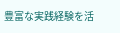豊富な実践経験を活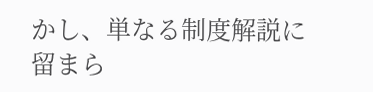かし、単なる制度解説に留まら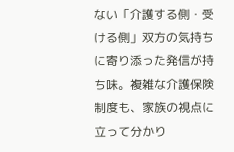ない「介護する側・受ける側」双方の気持ちに寄り添った発信が持ち味。複雑な介護保険制度も、家族の視点に立って分かり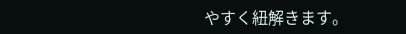やすく紐解きます。